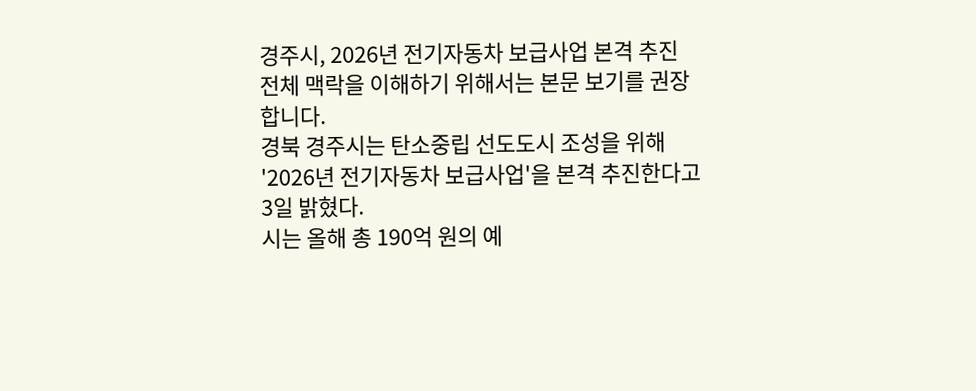경주시, 2026년 전기자동차 보급사업 본격 추진
전체 맥락을 이해하기 위해서는 본문 보기를 권장합니다.
경북 경주시는 탄소중립 선도도시 조성을 위해 '2026년 전기자동차 보급사업'을 본격 추진한다고 3일 밝혔다.
시는 올해 총 190억 원의 예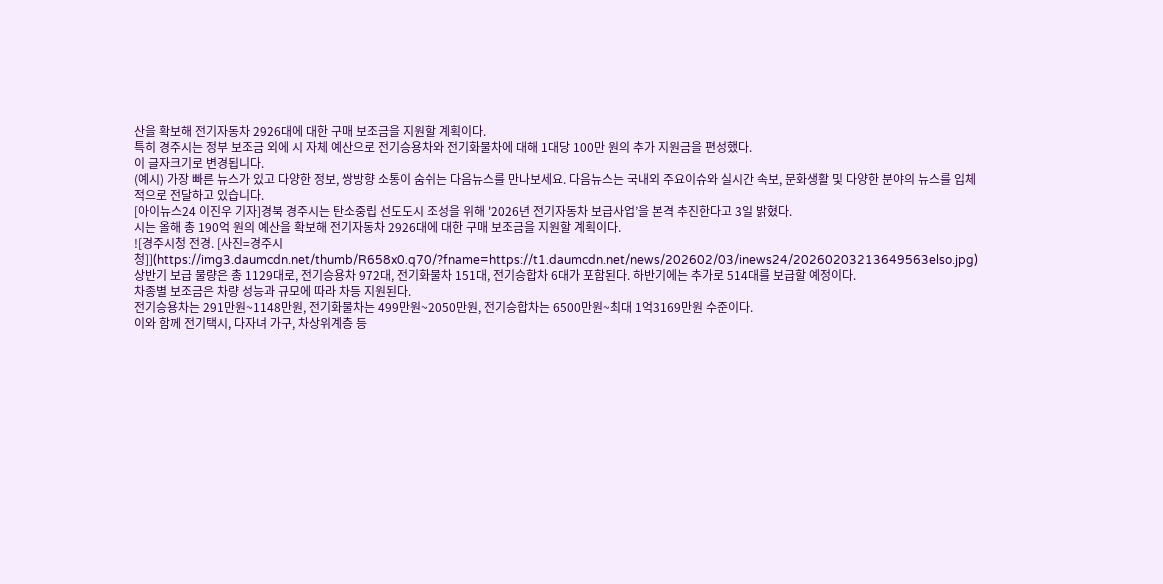산을 확보해 전기자동차 2926대에 대한 구매 보조금을 지원할 계획이다.
특히 경주시는 정부 보조금 외에 시 자체 예산으로 전기승용차와 전기화물차에 대해 1대당 100만 원의 추가 지원금을 편성했다.
이 글자크기로 변경됩니다.
(예시) 가장 빠른 뉴스가 있고 다양한 정보, 쌍방향 소통이 숨쉬는 다음뉴스를 만나보세요. 다음뉴스는 국내외 주요이슈와 실시간 속보, 문화생활 및 다양한 분야의 뉴스를 입체적으로 전달하고 있습니다.
[아이뉴스24 이진우 기자]경북 경주시는 탄소중립 선도도시 조성을 위해 '2026년 전기자동차 보급사업’을 본격 추진한다고 3일 밝혔다.
시는 올해 총 190억 원의 예산을 확보해 전기자동차 2926대에 대한 구매 보조금을 지원할 계획이다.
![경주시청 전경. [사진=경주시청]](https://img3.daumcdn.net/thumb/R658x0.q70/?fname=https://t1.daumcdn.net/news/202602/03/inews24/20260203213649563elso.jpg)
상반기 보급 물량은 총 1129대로, 전기승용차 972대, 전기화물차 151대, 전기승합차 6대가 포함된다. 하반기에는 추가로 514대를 보급할 예정이다.
차종별 보조금은 차량 성능과 규모에 따라 차등 지원된다.
전기승용차는 291만원~1148만원, 전기화물차는 499만원~2050만원, 전기승합차는 6500만원~최대 1억3169만원 수준이다.
이와 함께 전기택시, 다자녀 가구, 차상위계층 등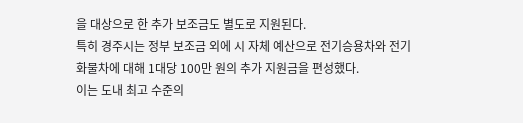을 대상으로 한 추가 보조금도 별도로 지원된다.
특히 경주시는 정부 보조금 외에 시 자체 예산으로 전기승용차와 전기화물차에 대해 1대당 100만 원의 추가 지원금을 편성했다.
이는 도내 최고 수준의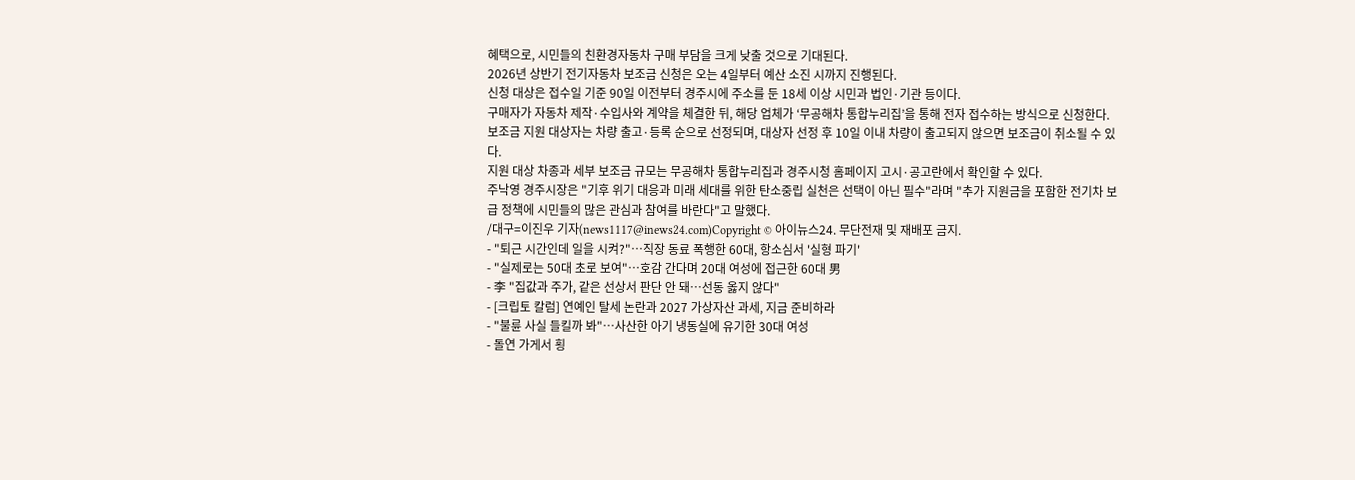혜택으로, 시민들의 친환경자동차 구매 부담을 크게 낮출 것으로 기대된다.
2026년 상반기 전기자동차 보조금 신청은 오는 4일부터 예산 소진 시까지 진행된다.
신청 대상은 접수일 기준 90일 이전부터 경주시에 주소를 둔 18세 이상 시민과 법인·기관 등이다.
구매자가 자동차 제작·수입사와 계약을 체결한 뒤, 해당 업체가 ‘무공해차 통합누리집’을 통해 전자 접수하는 방식으로 신청한다.
보조금 지원 대상자는 차량 출고·등록 순으로 선정되며, 대상자 선정 후 10일 이내 차량이 출고되지 않으면 보조금이 취소될 수 있다.
지원 대상 차종과 세부 보조금 규모는 무공해차 통합누리집과 경주시청 홈페이지 고시·공고란에서 확인할 수 있다.
주낙영 경주시장은 "기후 위기 대응과 미래 세대를 위한 탄소중립 실천은 선택이 아닌 필수"라며 "추가 지원금을 포함한 전기차 보급 정책에 시민들의 많은 관심과 참여를 바란다"고 말했다.
/대구=이진우 기자(news1117@inews24.com)Copyright © 아이뉴스24. 무단전재 및 재배포 금지.
- "퇴근 시간인데 일을 시켜?"⋯직장 동료 폭행한 60대, 항소심서 '실형 파기'
- "실제로는 50대 초로 보여"⋯호감 간다며 20대 여성에 접근한 60대 男
- 李 "집값과 주가, 같은 선상서 판단 안 돼…선동 옳지 않다"
- [크립토 칼럼] 연예인 탈세 논란과 2027 가상자산 과세, 지금 준비하라
- "불륜 사실 들킬까 봐"⋯사산한 아기 냉동실에 유기한 30대 여성
- 돌연 가게서 횡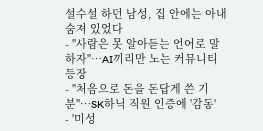설수설 하던 남성, 집 안에는 아내 숨져 있었다
- "사람은 못 알아듣는 언어로 말하자"⋯AI끼리만 노는 커뮤니티 등장
- "처음으로 돈을 돈답게 쓴 기분"…SK하닉 직원 인증에 '감동'
- '미성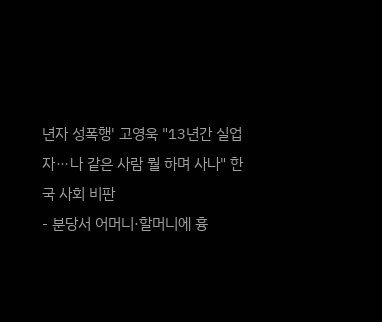년자 성폭행' 고영욱 "13년간 실업자⋯나 같은 사람 뭘 하며 사나" 한국 사회 비판
- 분당서 어머니·할머니에 흉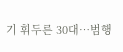기 휘두른 30대⋯범행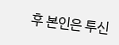후 본인은 투신